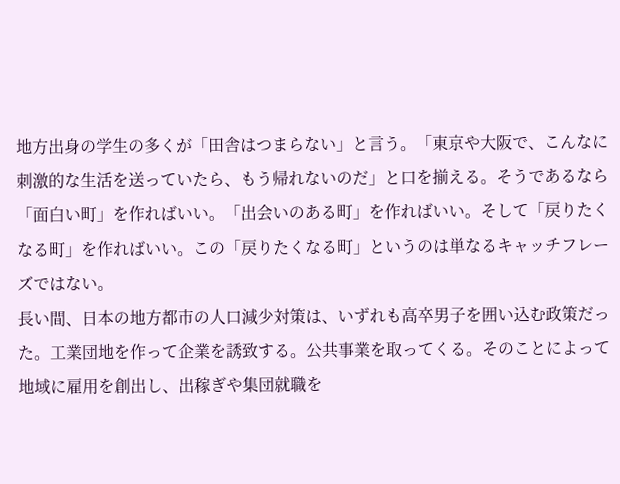地方出身の学生の多くが「田舎はつまらない」と言う。「東京や大阪で、こんなに刺激的な生活を送っていたら、もう帰れないのだ」と口を揃える。そうであるなら「面白い町」を作ればいい。「出会いのある町」を作ればいい。そして「戻りたくなる町」を作ればいい。この「戻りたくなる町」というのは単なるキャッチフレーズではない。
長い間、日本の地方都市の人口減少対策は、いずれも高卒男子を囲い込む政策だった。工業団地を作って企業を誘致する。公共事業を取ってくる。そのことによって地域に雇用を創出し、出稼ぎや集団就職を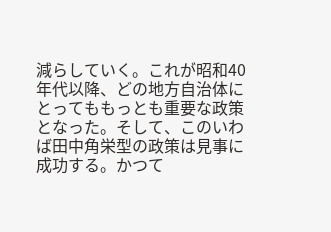減らしていく。これが昭和40年代以降、どの地方自治体にとってももっとも重要な政策となった。そして、このいわば田中角栄型の政策は見事に成功する。かつて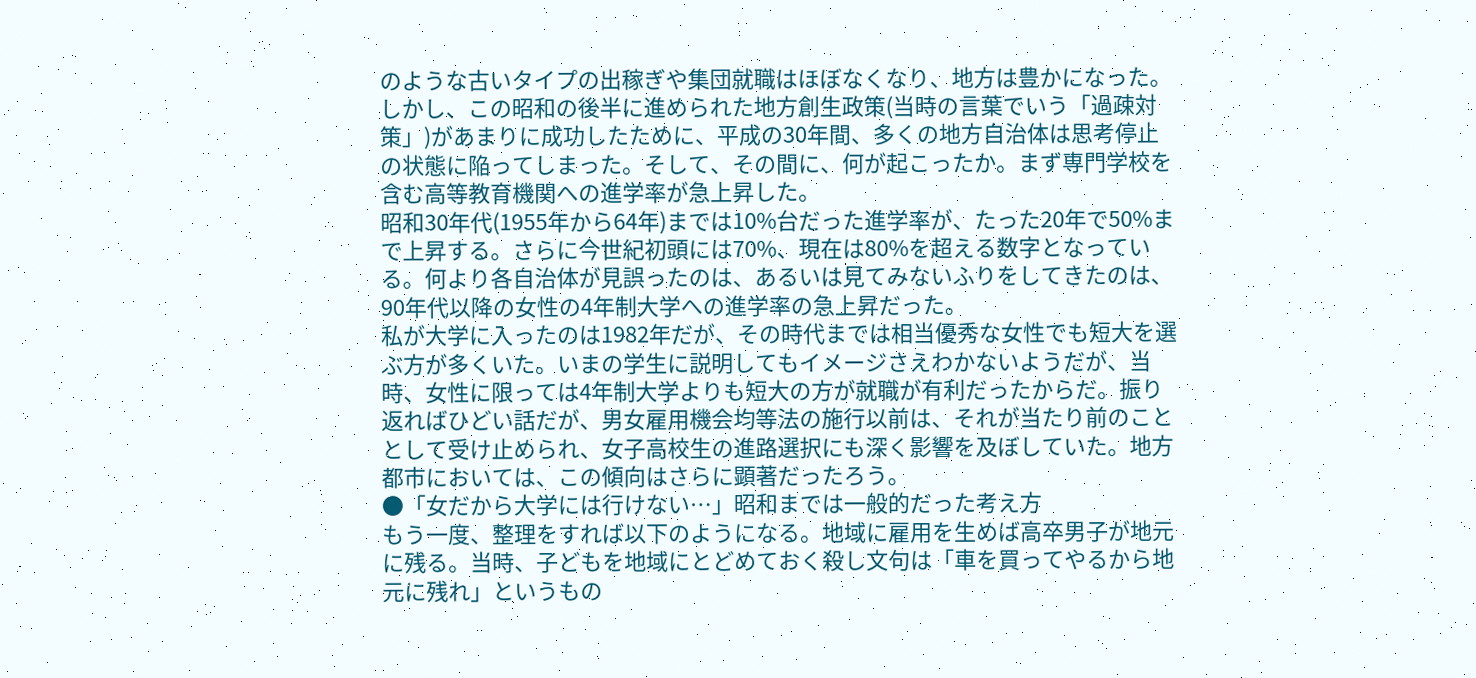のような古いタイプの出稼ぎや集団就職はほぼなくなり、地方は豊かになった。
しかし、この昭和の後半に進められた地方創生政策(当時の言葉でいう「過疎対策」)があまりに成功したために、平成の30年間、多くの地方自治体は思考停止の状態に陥ってしまった。そして、その間に、何が起こったか。まず専門学校を含む高等教育機関への進学率が急上昇した。
昭和30年代(1955年から64年)までは10%台だった進学率が、たった20年で50%まで上昇する。さらに今世紀初頭には70%、現在は80%を超える数字となっている。何より各自治体が見誤ったのは、あるいは見てみないふりをしてきたのは、90年代以降の女性の4年制大学への進学率の急上昇だった。
私が大学に入ったのは1982年だが、その時代までは相当優秀な女性でも短大を選ぶ方が多くいた。いまの学生に説明してもイメージさえわかないようだが、当時、女性に限っては4年制大学よりも短大の方が就職が有利だったからだ。振り返ればひどい話だが、男女雇用機会均等法の施行以前は、それが当たり前のこととして受け止められ、女子高校生の進路選択にも深く影響を及ぼしていた。地方都市においては、この傾向はさらに顕著だったろう。
●「女だから大学には行けない…」昭和までは一般的だった考え方
もう一度、整理をすれば以下のようになる。地域に雇用を生めば高卒男子が地元に残る。当時、子どもを地域にとどめておく殺し文句は「車を買ってやるから地元に残れ」というもの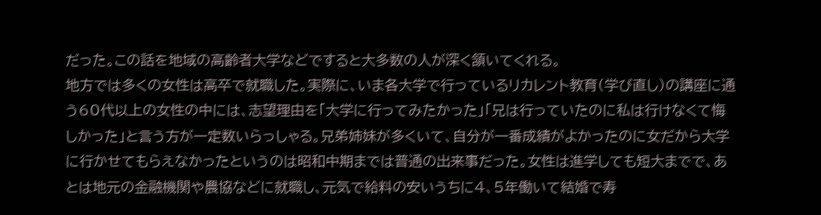だった。この話を地域の高齢者大学などですると大多数の人が深く頷いてくれる。
地方では多くの女性は高卒で就職した。実際に、いま各大学で行っているリカレント教育(学び直し)の講座に通う60代以上の女性の中には、志望理由を「大学に行ってみたかった」「兄は行っていたのに私は行けなくて悔しかった」と言う方が一定数いらっしゃる。兄弟姉妹が多くいて、自分が一番成績がよかったのに女だから大学に行かせてもらえなかったというのは昭和中期までは普通の出来事だった。女性は進学しても短大までで、あとは地元の金融機関や農協などに就職し、元気で給料の安いうちに4、5年働いて結婚で寿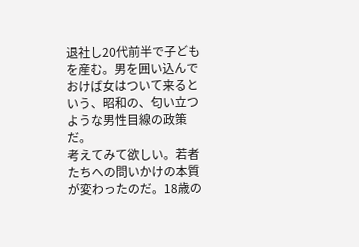退社し20代前半で子どもを産む。男を囲い込んでおけば女はついて来るという、昭和の、匂い立つような男性目線の政策だ。
考えてみて欲しい。若者たちへの問いかけの本質が変わったのだ。18歳の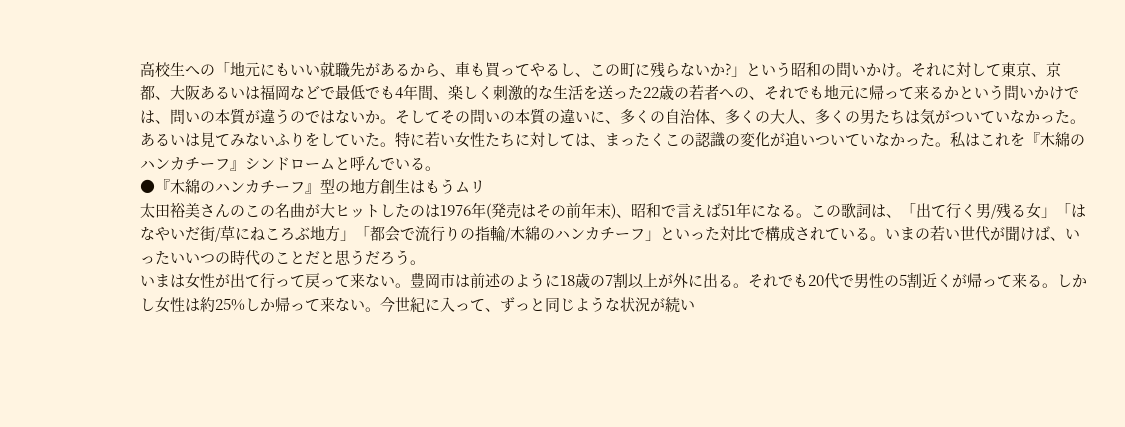高校生への「地元にもいい就職先があるから、車も買ってやるし、この町に残らないか?」という昭和の問いかけ。それに対して東京、京都、大阪あるいは福岡などで最低でも4年間、楽しく刺激的な生活を送った22歳の若者への、それでも地元に帰って来るかという問いかけでは、問いの本質が違うのではないか。そしてその問いの本質の違いに、多くの自治体、多くの大人、多くの男たちは気がついていなかった。あるいは見てみないふりをしていた。特に若い女性たちに対しては、まったくこの認識の変化が追いついていなかった。私はこれを『木綿のハンカチーフ』シンドロームと呼んでいる。
●『木綿のハンカチーフ』型の地方創生はもうムリ
太田裕美さんのこの名曲が大ヒットしたのは1976年(発売はその前年末)、昭和で言えば51年になる。この歌詞は、「出て行く男/残る女」「はなやいだ街/草にねころぶ地方」「都会で流行りの指輪/木綿のハンカチーフ」といった対比で構成されている。いまの若い世代が聞けば、いったいいつの時代のことだと思うだろう。
いまは女性が出て行って戻って来ない。豊岡市は前述のように18歳の7割以上が外に出る。それでも20代で男性の5割近くが帰って来る。しかし女性は約25%しか帰って来ない。今世紀に入って、ずっと同じような状況が続い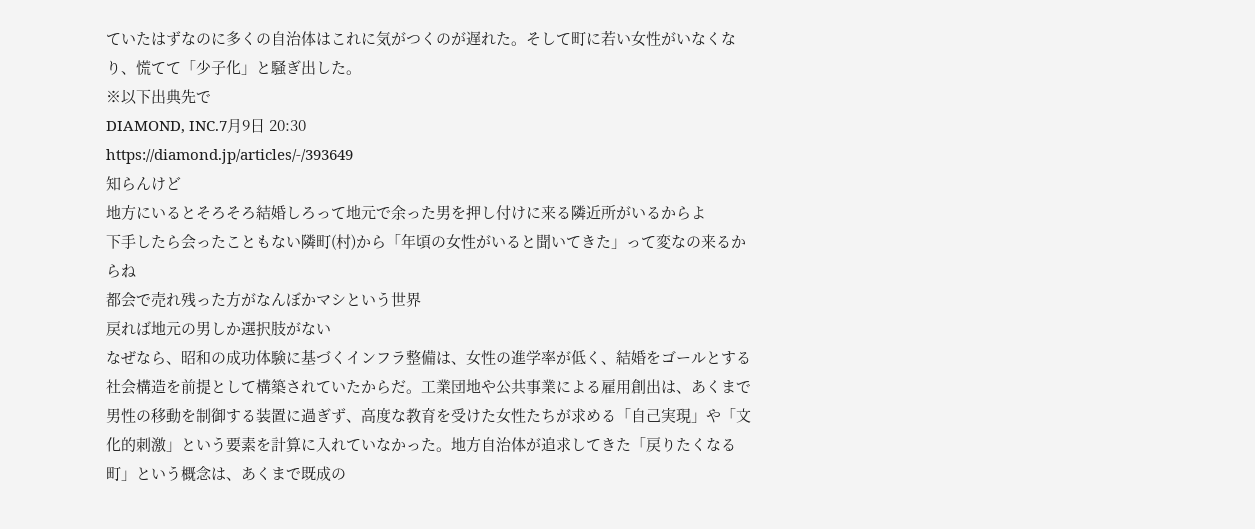ていたはずなのに多くの自治体はこれに気がつくのが遅れた。そして町に若い女性がいなくなり、慌てて「少子化」と騒ぎ出した。
※以下出典先で
DIAMOND, INC.7月9日 20:30
https://diamond.jp/articles/-/393649
知らんけど
地方にいるとそろそろ結婚しろって地元で余った男を押し付けに来る隣近所がいるからよ
下手したら会ったこともない隣町(村)から「年頃の女性がいると聞いてきた」って変なの来るからね
都会で売れ残った方がなんぼかマシという世界
戻れば地元の男しか選択肢がない
なぜなら、昭和の成功体験に基づくインフラ整備は、女性の進学率が低く、結婚をゴールとする社会構造を前提として構築されていたからだ。工業団地や公共事業による雇用創出は、あくまで男性の移動を制御する装置に過ぎず、高度な教育を受けた女性たちが求める「自己実現」や「文化的刺激」という要素を計算に入れていなかった。地方自治体が追求してきた「戻りたくなる町」という概念は、あくまで既成の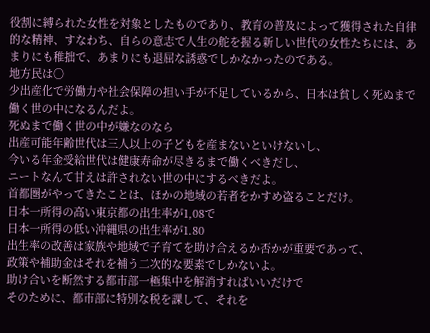役割に縛られた女性を対象としたものであり、教育の普及によって獲得された自律的な精神、すなわち、自らの意志で人生の舵を握る新しい世代の女性たちには、あまりにも稚拙で、あまりにも退屈な誘惑でしかなかったのである。
地方民は〇
少出産化で労働力や社会保障の担い手が不足しているから、日本は貧しく死ぬまで働く世の中になるんだよ。
死ぬまで働く世の中が嫌なのなら
出産可能年齢世代は三人以上の子どもを産まないといけないし、
今いる年金受給世代は健康寿命が尽きるまで働くべきだし、
ニートなんて甘えは許されない世の中にするべきだよ。
首都圏がやってきたことは、ほかの地域の若者をかすめ盗ることだけ。
日本一所得の高い東京都の出生率が1,08で
日本一所得の低い沖縄県の出生率が1.80
出生率の改善は家族や地域で子育てを助け合えるか否かが重要であって、
政策や補助金はそれを補う二次的な要素でしかないよ。
助け合いを断然する都市部一極集中を解消すればいいだけで
そのために、都市部に特別な税を課して、それを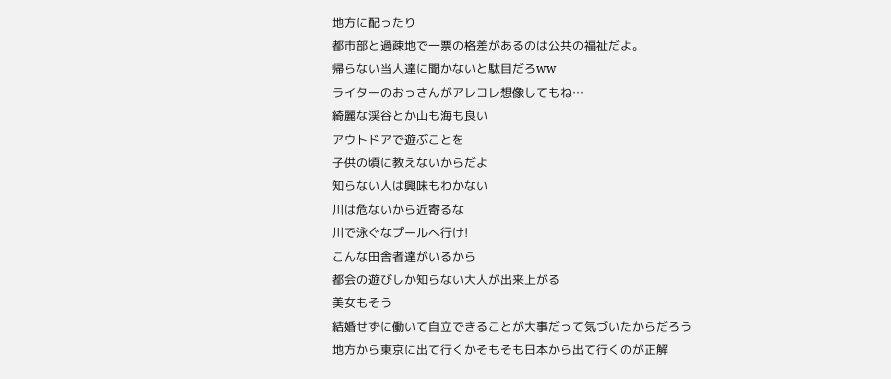地方に配ったり
都市部と過疎地で一票の格差があるのは公共の福祉だよ。
帰らない当人達に聞かないと駄目だろww
ライターのおっさんがアレコレ想像してもね…
綺麗な渓谷とか山も海も良い
アウトドアで遊ぶことを
子供の頃に教えないからだよ
知らない人は興味もわかない
川は危ないから近寄るな
川で泳ぐなプールへ行け!
こんな田舎者達がいるから
都会の遊びしか知らない大人が出来上がる
美女もそう
結婚せずに働いて自立できることが大事だって気づいたからだろう
地方から東京に出て行くかそもそも日本から出て行くのが正解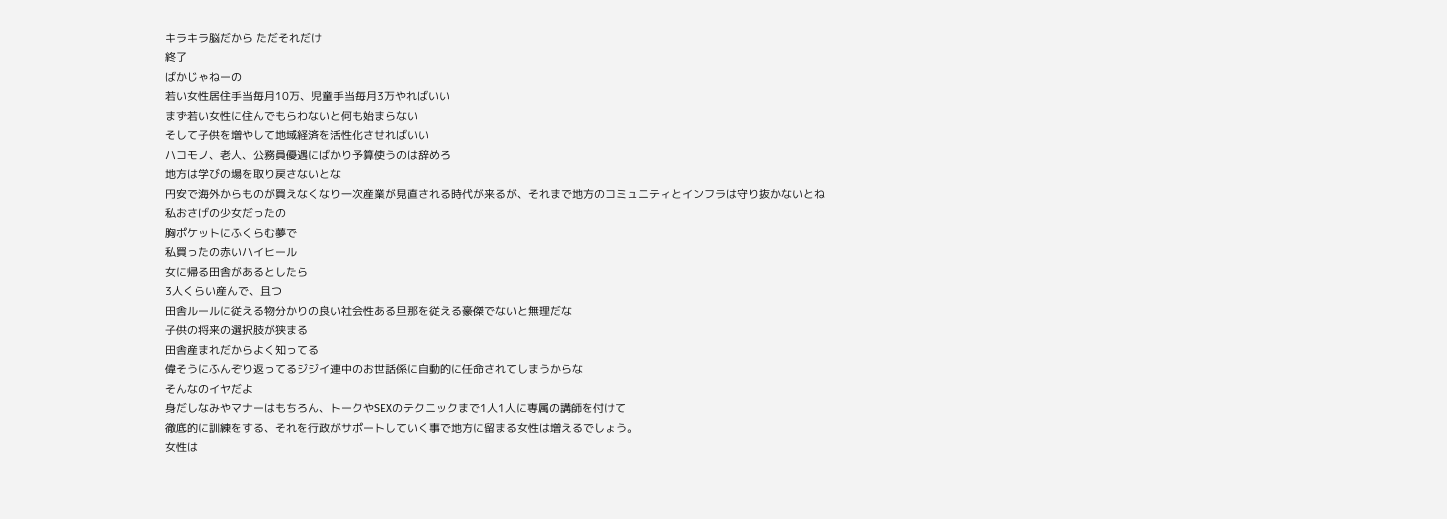キラキラ脳だから ただそれだけ
終了
ばかじゃねーの
若い女性居住手当毎月10万、児童手当毎月3万やればいい
まず若い女性に住んでもらわないと何も始まらない
そして子供を増やして地域経済を活性化させればいい
ハコモノ、老人、公務員優遇にばかり予算使うのは辞めろ
地方は学びの場を取り戻さないとな
円安で海外からものが買えなくなり一次産業が見直される時代が来るが、それまで地方のコミュニティとインフラは守り抜かないとね
私おさげの少女だったの
胸ポケットにふくらむ夢で
私買ったの赤いハイヒール
女に帰る田舎があるとしたら
3人くらい産んで、且つ
田舎ルールに従える物分かりの良い社会性ある旦那を従える豪傑でないと無理だな
子供の将来の選択肢が狭まる
田舎産まれだからよく知ってる
偉そうにふんぞり返ってるジジイ連中のお世話係に自動的に任命されてしまうからな
そんなのイヤだよ
身だしなみやマナーはもちろん、トークやSEXのテクニックまで1人1人に専属の講師を付けて
徹底的に訓練をする、それを行政がサポートしていく事で地方に留まる女性は増えるでしょう。
女性は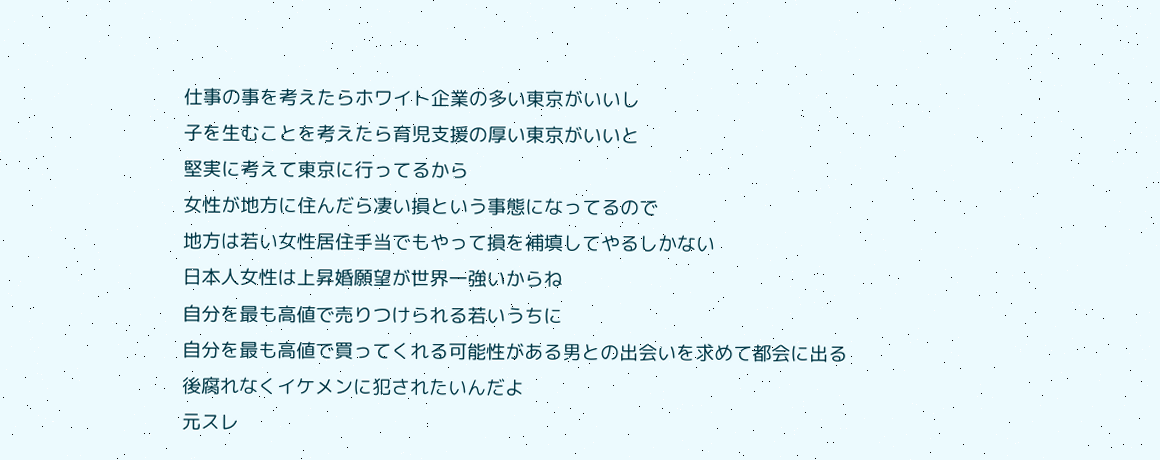仕事の事を考えたらホワイト企業の多い東京がいいし
子を生むことを考えたら育児支援の厚い東京がいいと
堅実に考えて東京に行ってるから
女性が地方に住んだら凄い損という事態になってるので
地方は若い女性居住手当でもやって損を補填してやるしかない
日本人女性は上昇婚願望が世界一強いからね
自分を最も高値で売りつけられる若いうちに
自分を最も高値で買ってくれる可能性がある男との出会いを求めて都会に出る
後腐れなくイケメンに犯されたいんだよ
元スレ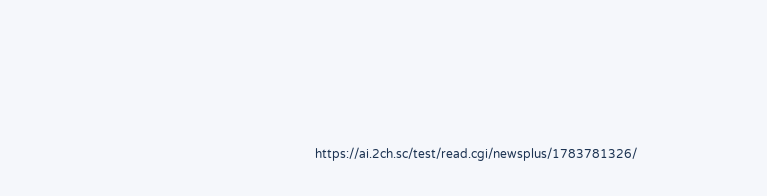https://ai.2ch.sc/test/read.cgi/newsplus/1783781326/